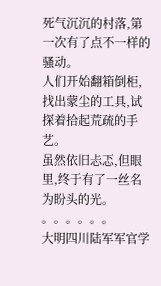死气沉沉的村落,第一次有了点不一样的骚动。
人们开始翻箱倒柜,找出蒙尘的工具,试探着拾起荒疏的手艺。
虽然依旧忐忑,但眼里,终于有了一丝名为盼头的光。
。。。。。。
大明四川陆军军官学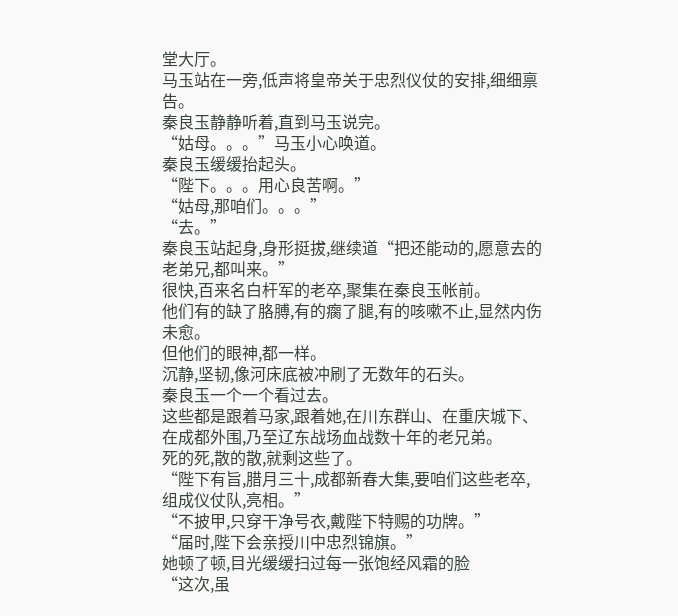堂大厅。
马玉站在一旁,低声将皇帝关于忠烈仪仗的安排,细细禀告。
秦良玉静静听着,直到马玉说完。
“姑母。。。”马玉小心唤道。
秦良玉缓缓抬起头。
“陛下。。。用心良苦啊。”
“姑母,那咱们。。。”
“去。”
秦良玉站起身,身形挺拔,继续道“把还能动的,愿意去的老弟兄,都叫来。”
很快,百来名白杆军的老卒,聚集在秦良玉帐前。
他们有的缺了胳膊,有的瘸了腿,有的咳嗽不止,显然内伤未愈。
但他们的眼神,都一样。
沉静,坚韧,像河床底被冲刷了无数年的石头。
秦良玉一个一个看过去。
这些都是跟着马家,跟着她,在川东群山、在重庆城下、在成都外围,乃至辽东战场血战数十年的老兄弟。
死的死,散的散,就剩这些了。
“陛下有旨,腊月三十,成都新春大集,要咱们这些老卒,组成仪仗队,亮相。”
“不披甲,只穿干净号衣,戴陛下特赐的功牌。”
“届时,陛下会亲授川中忠烈锦旗。”
她顿了顿,目光缓缓扫过每一张饱经风霜的脸
“这次,虽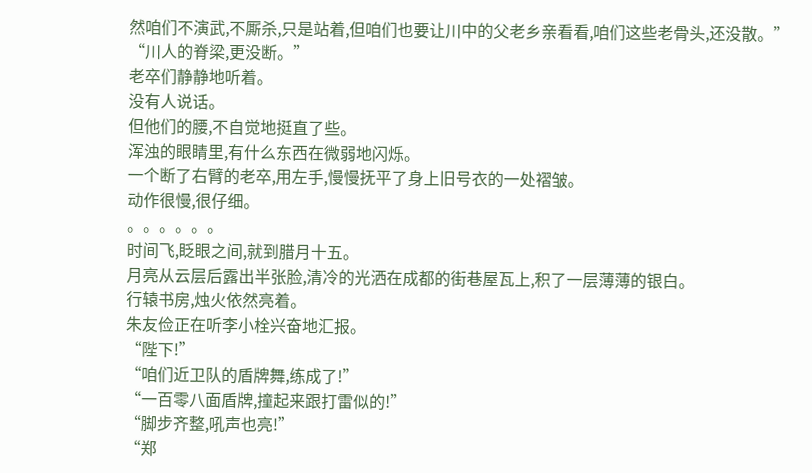然咱们不演武,不厮杀,只是站着,但咱们也要让川中的父老乡亲看看,咱们这些老骨头,还没散。”
“川人的脊梁,更没断。”
老卒们静静地听着。
没有人说话。
但他们的腰,不自觉地挺直了些。
浑浊的眼睛里,有什么东西在微弱地闪烁。
一个断了右臂的老卒,用左手,慢慢抚平了身上旧号衣的一处褶皱。
动作很慢,很仔细。
。。。。。。
时间飞,眨眼之间,就到腊月十五。
月亮从云层后露出半张脸,清冷的光洒在成都的街巷屋瓦上,积了一层薄薄的银白。
行辕书房,烛火依然亮着。
朱友俭正在听李小栓兴奋地汇报。
“陛下!”
“咱们近卫队的盾牌舞,练成了!”
“一百零八面盾牌,撞起来跟打雷似的!”
“脚步齐整,吼声也亮!”
“郑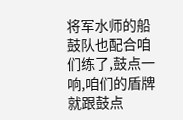将军水师的船鼓队也配合咱们练了,鼓点一响,咱们的盾牌就跟鼓点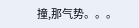撞,那气势。。。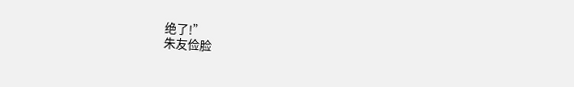绝了!”
朱友俭脸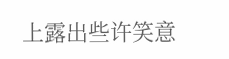上露出些许笑意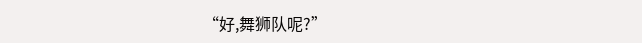“好,舞狮队呢?”